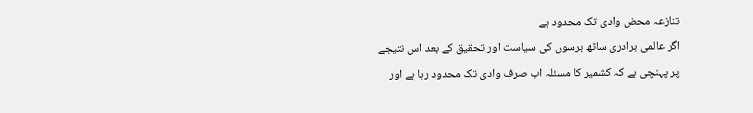تنازعہ محض وادی تک محدود ہے
اگر عالمی برادری ساٹھ برسوں کی سیاست اور تحقیق کے بعد اس نتیجے پر پہنچی ہے کہ کشمیر کا مسئلہ اب صرف وادی تک محدود رہا ہے اور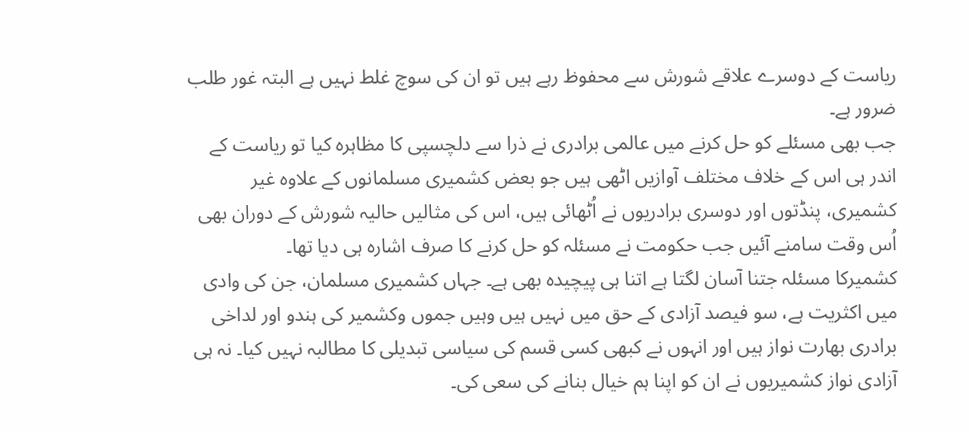ریاست کے دوسرے علاقے شورش سے محفوظ رہے ہیں تو ان کی سوچ غلط نہیں ہے البتہ غور طلب ضرور ہے۔
جب بھی مسئلے کو حل کرنے میں عالمی برادری نے ذرا سے دلچسپی کا مظاہرہ کیا تو ریاست کے اندر ہی اس کے خلاف مختلف آوازیں اٹھی ہیں جو بعض کشمیری مسلمانوں کے علاوہ غیر کشمیری، پنڈتوں اور دوسری برادریوں نے اُٹھائی ہیں، اس کی مثالیں حالیہ شورش کے دوران بھی اُس وقت سامنے آئیں جب حکومت نے مسئلہ کو حل کرنے کا صرف اشارہ ہی دیا تھا۔
کشمیرکا مسئلہ جتنا آسان لگتا ہے اتنا ہی پیچیدہ بھی ہے۔ جہاں کشمیری مسلمان، جن کی وادی میں اکثریت ہے، سو فیصد آزادی کے حق میں نہیں ہیں وہیں جموں وکشمیر کی ہندو اور لداخی برادری بھارت نواز ہیں اور انہوں نے کبھی کسی قسم کی سیاسی تبدیلی کا مطالبہ نہیں کیا۔ نہ ہی آزادی نواز کشمیریوں نے ان کو اپنا ہم خیال بنانے کی سعی کی۔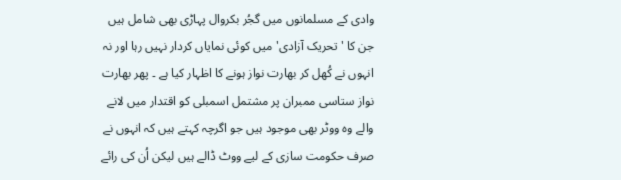وادی کے مسلمانوں میں گجُر بکروال پہاڑی بھی شامل ہیں جن کا 'تحریک آزادی' میں کوئی نمایاں کردار نہیں رہا اور نہ انہوں نے کُھل کر بھارت نواز ہونے کا اظہار کیا ہے ۔ پھر بھارت نواز ستاسی ممبران پر مشتمل اسمبلی کو اقتدار میں لانے والے وہ ووٹر بھی موجود ہیں جو اگرچہ کہتے ہیں کہ انہوں نے صرف حکومت سازی کے لیے ووٹ ڈالے ہیں لیکن اُن کی رائے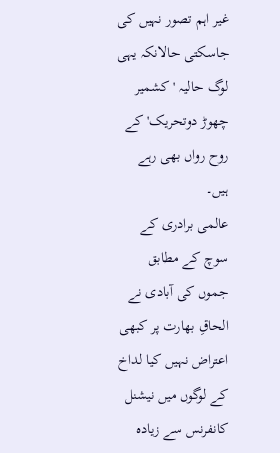غیر اہم تصور نہیں کی جاسکتی حالانکہ یہی لوگ حالیہ 'کشمیر چھوڑ دوتحریک' کے روح رواں بھی رہے ہیں۔
عالمی برادری کے سوچ کے مطابق جموں کی آبادی نے الحاقِ بھارت پر کبھی اعتراض نہیں کیا لداخ کے لوگوں میں نیشنل کانفرنس سے زیادہ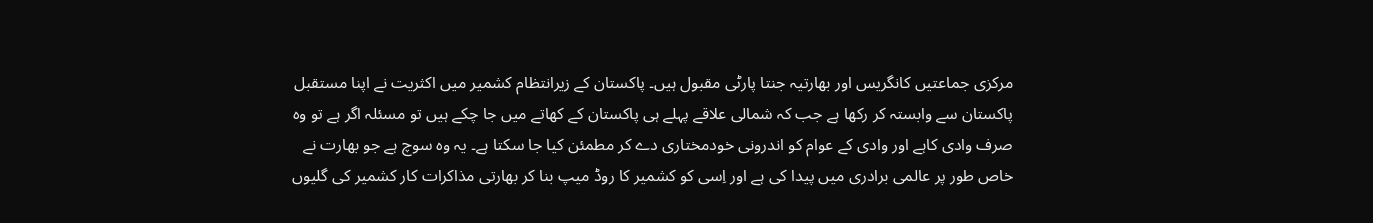مرکزی جماعتیں کانگریس اور بھارتیہ جنتا پارٹی مقبول ہیں۔ پاکستان کے زیرانتظام کشمیر میں اکثریت نے اپنا مستقبل پاکستان سے وابستہ کر رکھا ہے جب کہ شمالی علاقے پہلے ہی پاکستان کے کھاتے میں جا چکے ہیں تو مسئلہ اگر ہے تو وہ صرف وادی کاہے اور وادی کے عوام کو اندرونی خودمختاری دے کر مطمئن کیا جا سکتا ہے۔ یہ وہ سوچ ہے جو بھارت نے خاص طور پر عالمی برادری میں پیدا کی ہے اور اِسی کو کشمیر کا روڈ میپ بنا کر بھارتی مذاکرات کار کشمیر کی گلیوں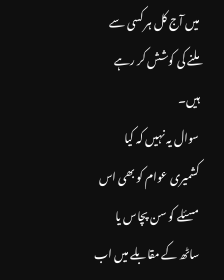میں آج کل ہر کسی سے ملنے کی کوشش کر رہے ہیں۔
سوال یہ نہیں کہ کیا کشمیری عوام کو بھی اس مسئلے کو سن پچاس یا ساٹھ کے مقابلے میں اب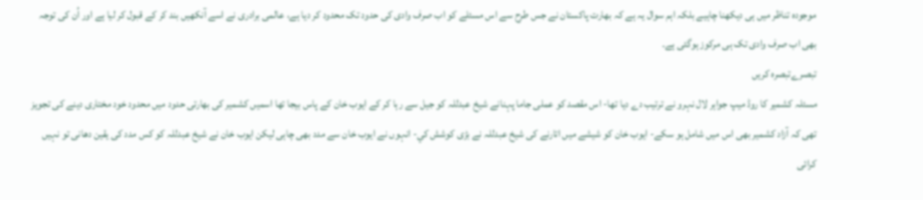موجودہ تناظر میں ہی دیکھنا چاہیے بلکہ اہم سوال یہ ہے کہ بھارت پاکستان نے جس طرح سے اس مسئلے کو اب صرف وادی کی حدود تک محدود کر دیا ہے، عالمی برادری نے اسے آنکھیں بند کر کے قبول کر لیا ہے اور اُن کی توجہ بھی اب صرف وادی تک ہی مرکوز ہوگئی ہے۔
تبصرےتبصرہ کریں
مسئلہ کشمير کا روڈ ميپ جواہر لال نہرو نے ترتيب دے ديا تھا- اس مقصد کو عملی جاما پہنانے شيخ عبدللہ کو جيل سے رہا کر کے ايوب خان کے پاس بيجا تھا اسميں کشمير کی بھارتی حدود ميں محدود خود مختاری دينے کی تجويز تھی کہ آزاد کشمير بھی اس ميں شامل ہو سکے- ايوب خان کو شيشے ميں اتارنے کی شيخ عبدللہ نے بڑی کوشش کي- انہوں نے ايوب خان سے مدد بھی چاہی ليکن ايوب خان نے شيخ عبدللہ کو کس مدد کی يقين دھانی تو نہيں کرائی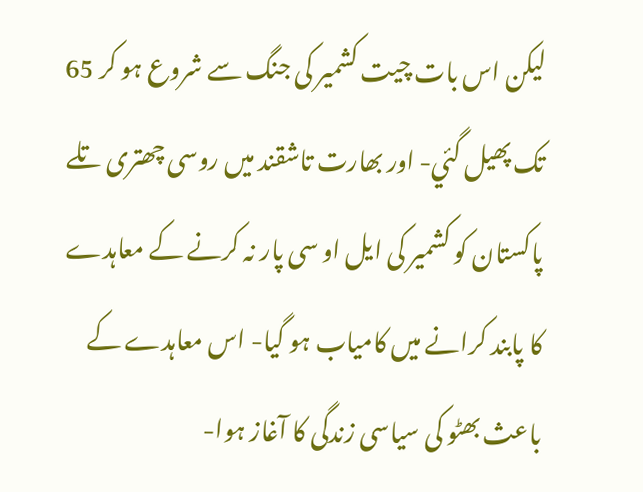ليکن اس بات چيت کشمير کی جنگ سے شروع ہو کر 65 تک پھيل گئي- اور بھارت تاشقند ميں روسی چھتری تلے پاکستان کو کشمير کی ايل او سی پار نہ کرنے کے معاہدے کا پابند کرانے ميں کامياب ہو گيا- اس معاہدے کے باعث بھٹو کی سياسی زندگی کا آغاز ہوا-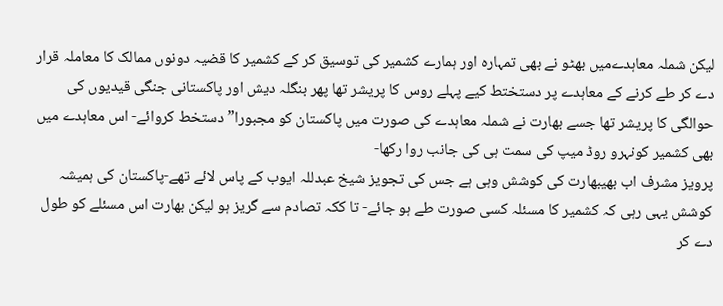ليکن شملہ معاہدےميں بھٹو نے بھی تمہارہ اور ہمارے کشمير کی توسيق کر کے کشمير کا قضيہ دونوں ممالک کا معاملہ قرار دے کر طے کرنے کے معاہدے پر دستختط کيے پہلے روس کا پريشر تھا پھر بنگلہ ديش اور پاکستانی جنگی قيديوں کی حوالگی کا پريشر تھا جسے بھارت نے شملہ معاہدے کی صورت ميں پاکستان کو مجبورا” دستخط کروائے- اس معاہدے ميں بھی کشمير کونہرو روڈ ميپ کی سمت ہی کی جانب روا رکھا-
پرويز مشرف اب بھيبھارت کی کوشش وہی ہے جس کی تجويز شيخ عبدللہ ايوب کے پاس لائے تھے-پاکستان کی ہميشہ کوشش يہی رہی کہ کشمير کا مسئلہ کسی صورت طے ہو جائے- تا ککہ تصادم سے گريز ہو ليکن بھارت اس مسئلے کو طول دے کر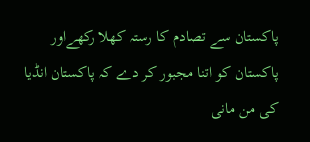پاکستان سے تصادم کا رستہ کھلا رکھےاور پاکستان کو اتنا مجبور کر دے کہ پاکستان انڈيا کی من مانی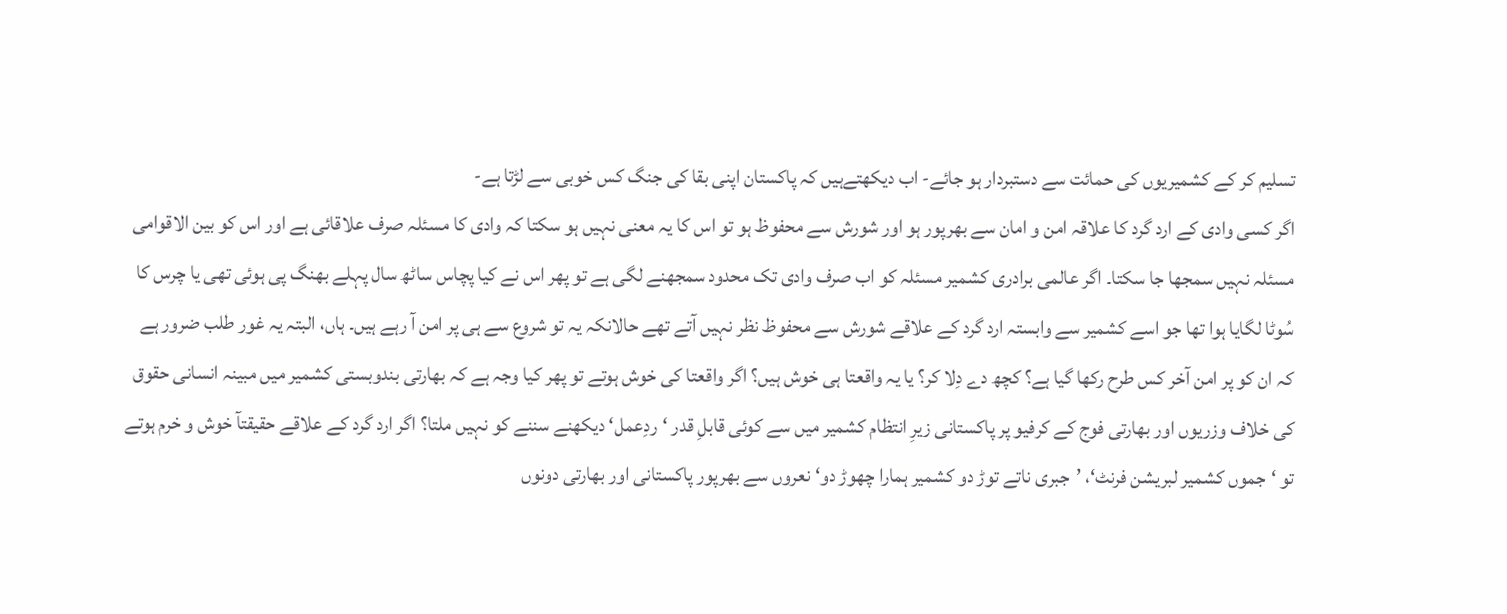تسليم کر کے کشميريوں کی حمائت سے دستبردار ہو جائے- اب ديکھتےہيں کہ پاکستان اپنی بقا کی جنگ کس خوبی سے لڑتا ہے-
اگر کسی وادی کے ارد گرد کا علاقہ امن و امان سے بھرپور ہو اور شورش سے محفوظ ہو تو اس کا یہ معنی نہیں ہو سکتا کہ وادی کا مسئلہ صرف علاقائی ہے اور اس کو بین الاقوامی مسئلہ نہیں سمجھا جا سکتا۔ اگر عالمی برادری کشمیر مسئلہ کو اب صرف وادی تک محدود سمجھنے لگی ہے تو پھر اس نے کیا پچاس ساٹھ سال پہلے بھنگ پی ہوئی تھی یا چرس کا سُوٹا لگایا ہوا تھا جو اسے کشمیر سے وابستہ ارد گرد کے علاقے شورش سے محفوظ نظر نہیں آتے تھے حالانکہ یہ تو شروع سے ہی پر امن آ رہے ہیں۔ ہاں، البتہ یہ غور طلب ضرور ہے کہ ان کو پر امن آخر کس طرح رکھا گیا ہے؟ کچھ دے دِلا کر؟ یا یہ واقعتا ہی خوش ہیں؟ اگر واقعتا کی خوش ہوتے تو پھر کیا وجہ ہے کہ بھارتی بندوبستی کشمیر میں مبینہ انسانی حقوق کی خلاف وزریوں اور بھارتی فوج کے کرفیو پر پاکستانی زیرِ انتظام کشمیر میں سے کوئی قابلِ قدر ‘ردِعمل‘ دیکھنے سننے کو نہیں ملتا؟ اگر ارد گرد کے علاقے حقیقتآ خوش و خرم ہوتے تو ‘جموں کشمیر لبریشن فرنٹ‘، ’جبری ناتے توڑ دو کشمیر ہمارا چھوڑ دو‘ نعروں سے بھرپور پاکستانی اور بھارتی دونوں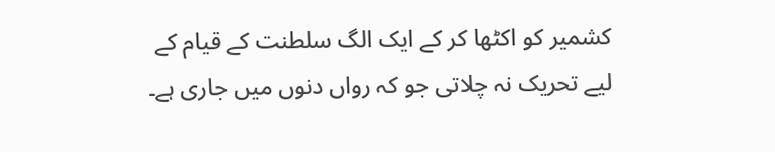کشمیر کو اکٹھا کر کے ایک الگ سلطنت کے قیام کے لیے تحریک نہ چلاتی جو کہ رواں دنوں میں جاری ہے۔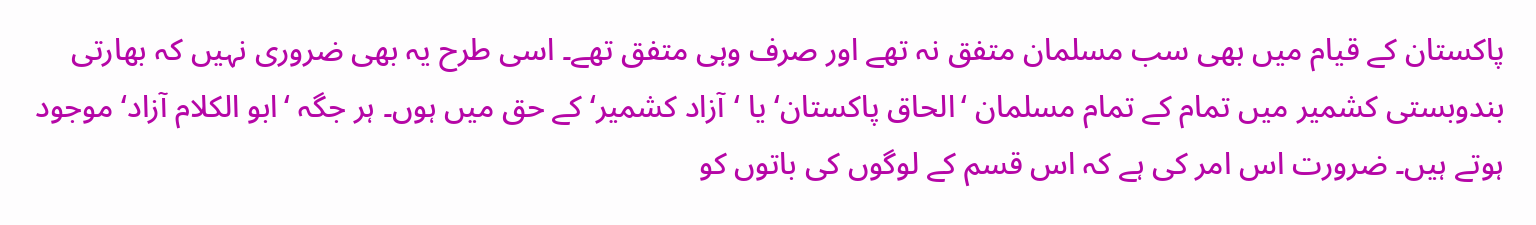پاکستان کے قیام میں بھی سب مسلمان متفق نہ تھے اور صرف وہی متفق تھے۔ اسی طرح یہ بھی ضروری نہیں کہ بھارتی بندوبستی کشمیر میں تمام کے تمام مسلمان ‘الحاق پاکستان‘ یا ‘آزاد کشمیر‘ کے حق میں ہوں۔ ہر جگہ ‘ابو الکلام آزاد‘ موجود ہوتے ہیں۔ ضرورت اس امر کی ہے کہ اس قسم کے لوگوں کی باتوں کو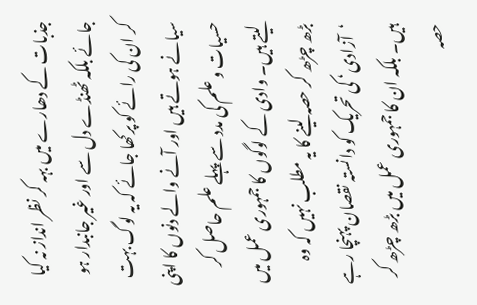جذبات کے دھارے میں بہہ کر نظر انداز نہ کیا جائے بلکہ ٹھنڈے دل سے اور غیر جانبدار ہو کر ان کی رائے کو پرکھا جائے کہ یہ لوگ بہت سیانے ہوتے ہیں اور آنے والے دنوں کا اپنی حسیات و علم کی مدد سے پہلے علم حاصل کر لیتے ہیں۔ وادی کے لوگوں کا جمہوری عمل میں بڑھ چڑھ کر حصہ لینے کا یہ مطلب نہیں کہ وہ ‘آزادی‘ کی تحریک کو دانستہ نقصان پہنچا رہے ہیں۔ بلکہ ان کا جمہوری عمل میں بڑھ چڑھ کر حصہ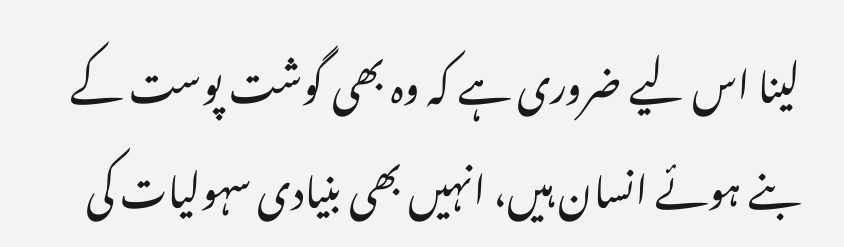لینا اس لیے ضروری ہے کہ وہ بھی گوشت پوست کے بنے ہوئے انسان ہیں، انہیں بھی بنیادی سہولیات کی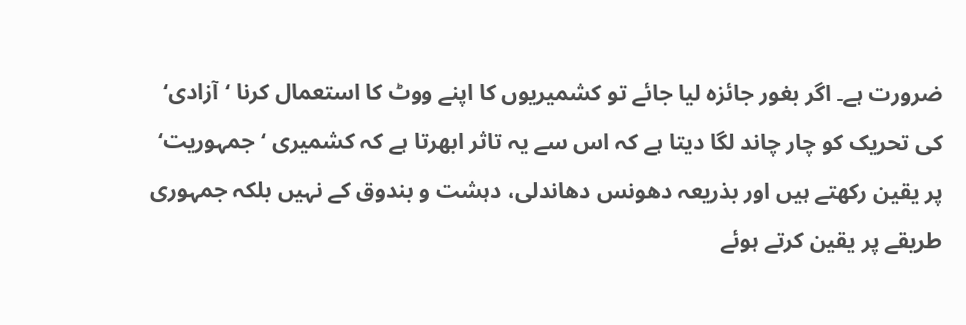ضرورت ہے۔ اگر بغور جائزہ لیا جائے تو کشمیریوں کا اپنے ووٹ کا استعمال کرنا ‘آزادی‘ کی تحریک کو چار چاند لگا دیتا ہے کہ اس سے یہ تاثر ابھرتا ہے کہ کشمیری ‘جمہوریت‘ پر یقین رکھتے ہیں اور بذریعہ دھونس دھاندلی، دہشت و بندوق کے نہیں بلکہ جمہوری طریقے پر یقین کرتے ہوئے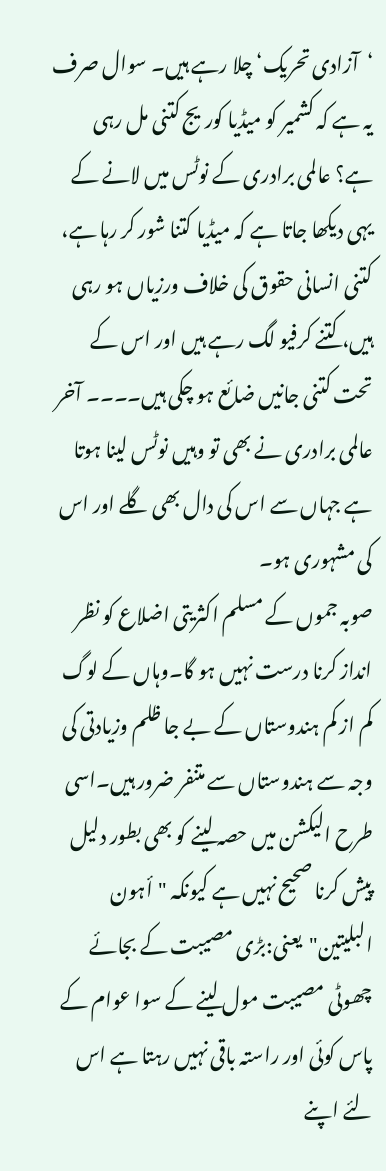‘آزادی تحریک‘ چلا رہے ہیں۔ سوال صرف یہ ہے کہ کشمیر کو میڈیا کوریج کتنی مل رہی ہے؟ عالمی برادری کے نوٹس میں لانے کے یہی دیکھا جاتا ہے کہ میڈیا کتنا شور کر رہا ہے، کتنی انسانی حقوق کی خلاف ورزیاں ہو رہی ہیں، کتنے کرفیو لگ رہے ہیں اور اس کے تحت کتنی جانیں ضائع ہو چکی ہیں۔۔۔۔ آخر عالمی برادری نے بھی تو وہیں نوٹس لینا ہوتا ہے جہاں سے اس کی دال بھی گلے اور اس کی مشہوری ہو۔
صوبہ جموں کے مسلم اکثریتی اضلاع کو نظر انداز کرنا درست نہیں ہو گا۔وہاں کے لوگ کم از کم ہندوستاں کے بے جا ظلم وزیادتی کی وجہ سے ہندوستاں سے متنفر ضرور ہیں۔اسی طرح الیکشن میں حصہ لینے کو بھی بطور دلیل پیش کرنا صحیح نہیں ہے کیونکہ "أہون البلیتین"یعنی:بڑی مصیبت کے بجائے چھوٹی مصیبت مول لینے کے سوا عوام کے پاس کوئی اور راستہ باقی نہیں رہتا ہے اس لئے اپنے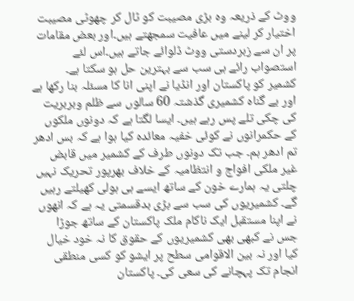ووٹ کے ذریعہ وہ بڑی مصیبت کو ٹال کر چھوٹی مصیبت اختیار کر لینے میں عافیت سمجھتے ہیں۔اور بعض مقامات پر ان سے زبردستی ووٹ ڈلوائے جاتے ہیں۔اس لئے استصواب رائے ہی سب سے بہترین حل ہو سکتا ہے۔
کشمیر کو پاکستان اور انڈیا نے اپنی انا کا مسئلہ بنا رکھا ہے اور بے گناہ کشمیری گذشتہ 60 سالوں سے ظلم وبربریت کی چکی تلے پس رہے ہیں۔ ایسا لگتا ہے کہ دونوں ملکوں کے حکمرانوں نے کوئی خفیہ معائدہ کیا ہوا ہے کہ بس ادھر تم ادھر ہم۔ جب تک دونوں طرف کے کشمیر میں قابض غیر ملکی افواج و انتظامیہ کے خلاف بھرپور تحریک نہیں چلتی یہ ہمارے خون کے ساتھ ایسے ہی ہولی کھیلتے رہیں گے۔ کشمیریوں کی سب سے بڑی بدقسمتی یہ ہے کہ انھوں نے اپنا مستقبل ایک ناکام ملک پاکستان کے ساتھ جوڑا جس نے کبھی بھی کشمیریوں کے حقوق کا نہ خود خیال کیا اور نہ بین الاقوامی سطح پر ایشو کو کسی منطقی انجام تک پہچانے کی سعی کی۔ پاکستان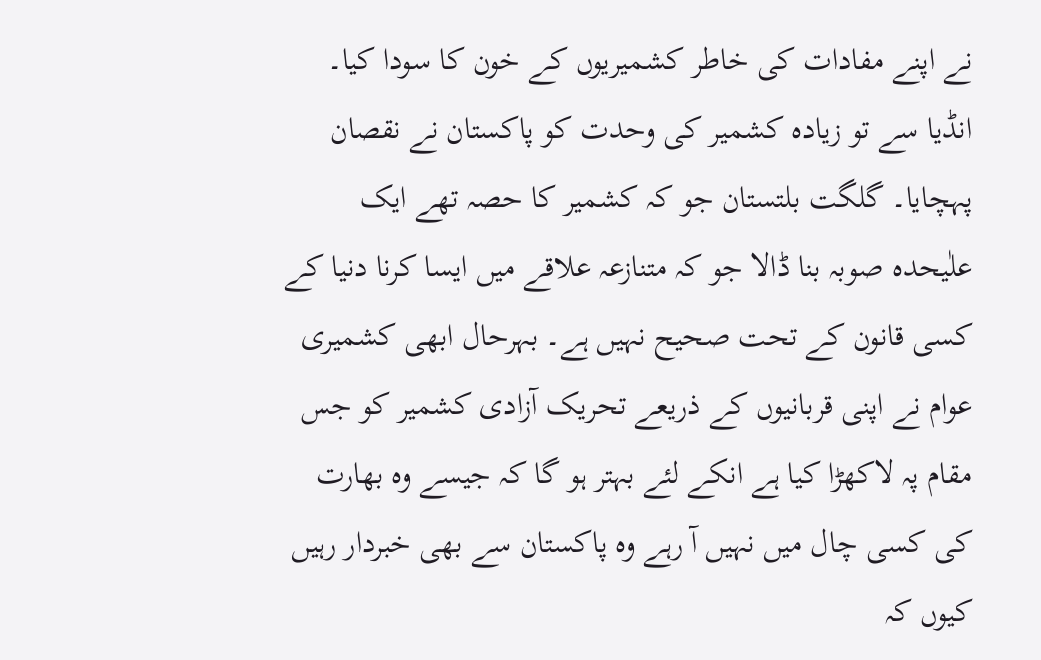نے اپنے مفادات کی خاطر کشمیریوں کے خون کا سودا کیا۔ انڈیا سے تو زیادہ کشمیر کی وحدت کو پاکستان نے نقصان پہچایا۔ گلگت بلتستان جو کہ کشمیر کا حصہ تھے ایک علٰیحدہ صوبہ بنا ڈالا جو کہ متنازعہ علاقے میں ایسا کرنا دنیا کے کسی قانون کے تحت صحیح نہیں ہے۔ بہرحال ابھی کشمیری عوام نے اپنی قربانیوں کے ذریعے تحریک آزادی کشمیر کو جس مقام پہ لاکھڑا کیا ہے انکے لئے بہتر ہو گا کہ جیسے وہ بھارت کی کسی چال میں نہیں آ رہے وہ پاکستان سے بھی خبردار رہیں کیوں کہ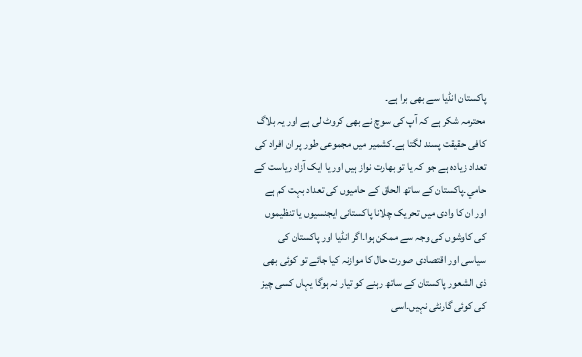پاکستان انڈیا سے بھی برا ہے۔
محترمہ شکر ہے کہ آپ کی سوچ نے بھی کروٹ لی ہے اور يہ بلاگ کافی حقيقت پسند لگتا ہے۔کشمير ميں مجموعی طور پر ان افراد کی تعداد زيادہ ہے جو کہ يا تو بھارت نواز ہيں اور يا ايک آزاد رياست کے حامي۔پاکستان کے ساتھ الحاق کے حاميوں کی تعداد بہت کم ہے اور ان کا وادی ميں تحريک چلانا پاکستانی ايجنسيوں يا تنظيموں کی کاوشوں کی وجہ سے ممکن ہوا۔اگر انڈيا اور پاکستان کی سياسی اور اقتصادی صورت حال کا موازنہ کيا جائے تو کوئی بھی ذی الشعور پاکستان کے ساتھ رہنے کو تيار نہ ہوگا يہاں کسی چيز کی کوئی گارنٹی نہيں۔اسی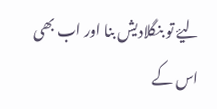ليۓ تو بنگلاديش بنا اور اب بھی اس کے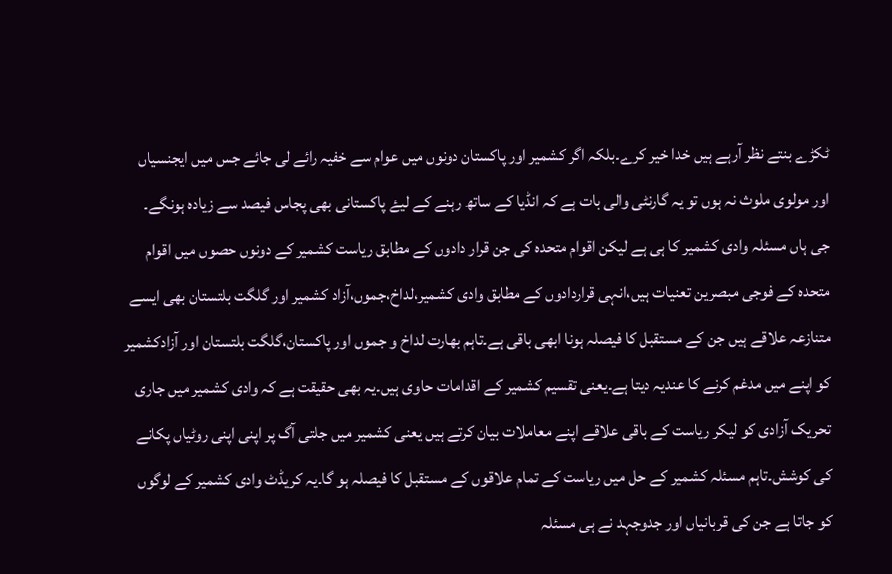ٹکڑے بنتے نظر آرہے ہيں خدا خير کرے۔بلکہ اگر کشمير اور پاکستان دونوں ميں عوام سے خفيہ رائے لی جائے جس ميں ايجنسياں اور مولوی ملوث نہ ہوں تو يہ گارنٹی والی بات ہے کہ انڈيا کے ساتھ رہنے کے ليۓ پاکستانی بھی پجاس فيصد سے زيادہ ہونگے۔
جی ہاں مسئلہ وادی کشمیر کا ہی ہے لیکن اقوام متحدہ کی جن قرار دادوں کے مطابق ریاست کشمیر کے دونوں حصوں میں اقوام متحدہ کے فوجی مبصرین تعنیات ہیں،انہی قراردادوں کے مطابق وادی کشمیر،لداخ،جموں،آزاد کشمیر اور گلگت بلتستان بھی ایسے متنازعہ علاقے ہیں جن کے مستقبل کا فیصلہ ہونا ابھی باقی ہے۔تاہم بھارت لداخ و جموں اور پاکستان،گلگت بلتستان اور آزادکشمیر کو اپنے میں مدغم کرنے کا عندیہ دیتا ہے۔یعنی تقسیم کشمیر کے اقدامات حاوی ہیں۔یہ بھی حقیقت ہے کہ وادی کشمیر میں جاری تحریک آزادی کو لیکر ریاست کے باقی علاقے اپنے معاملات بیان کرتے ہیں یعنی کشمیر میں جلتی آگ پر اپنی اپنی روٹیاں پکانے کی کوشش۔تاہم مسئلہ کشمیر کے حل میں ریاست کے تمام علاقوں کے مستقبل کا فیصلہ ہو گا۔یہ کریڈٹ وادی کشمیر کے لوگوں کو جاتا ہے جن کی قربانیاں اور جدوجہد نے ہی مسئلہ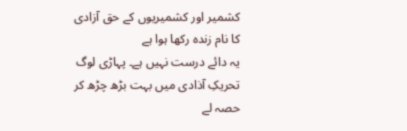کشمیر اور کشمیریوں کے حق آزادی کا نام زندہ رکھا ہوا ہے
یہ دائے درست نہیں ہے۔ پہاڑی لوگ تحریکِ آذادی میں بہت بڑھ چڑھ کر حصہ لے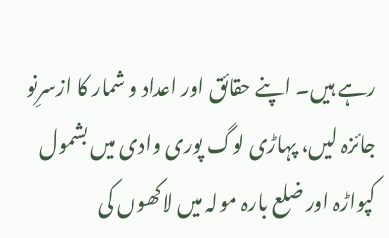رہے ہیں۔ اپنے حقائق اور اعداد و شمار کا ازسرِنو جائزہ لیں، پہاڑی لوگ پوری وادی میں بشمول کپواڑہ اور ضلع بارہ مولہ میں لاکھوں کی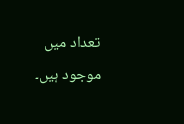تعداد میں موجود ہیں۔